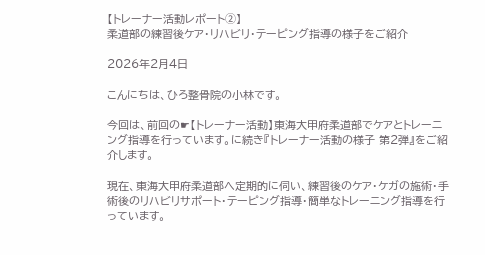【トレーナー活動レポート➁】
柔道部の練習後ケア・リハビリ・テーピング指導の様子をご紹介

2026年2月4日

こんにちは、ひろ整骨院の小林です。

今回は、前回の☛【トレーナー活動】東海大甲府柔道部でケアとトレーニング指導を行っています。に続き『トレーナー活動の様子 第2弾』をご紹介します。

現在、東海大甲府柔道部へ定期的に伺い、練習後のケア・ケガの施術・手術後のリハビリサポート・テーピング指導・簡単なトレーニング指導を行っています。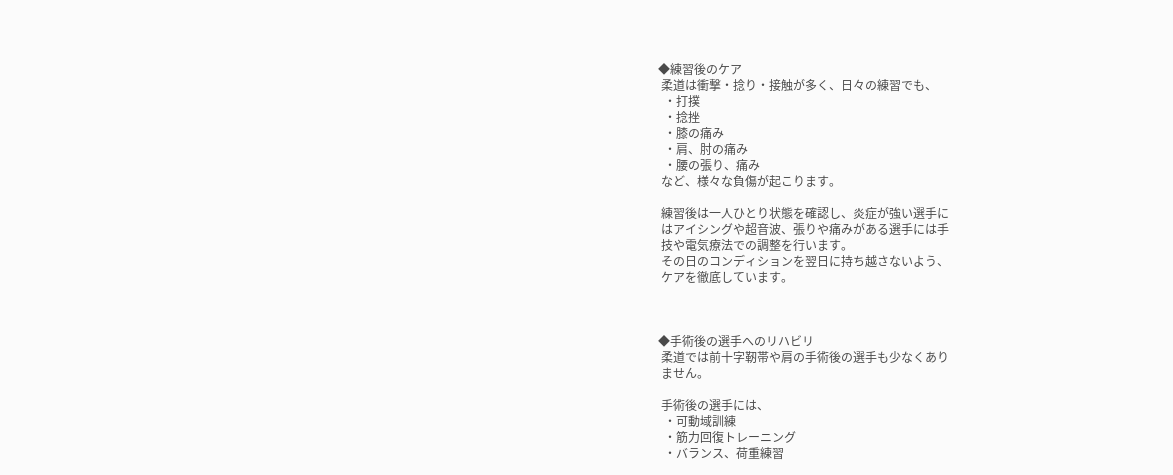◆練習後のケア
 柔道は衝撃・捻り・接触が多く、日々の練習でも、
  ・打撲
  ・捻挫
  ・膝の痛み
  ・肩、肘の痛み
  ・腰の張り、痛み
 など、様々な負傷が起こります。

 練習後は一人ひとり状態を確認し、炎症が強い選手に
 はアイシングや超音波、張りや痛みがある選手には手
 技や電気療法での調整を行います。
 その日のコンディションを翌日に持ち越さないよう、
 ケアを徹底しています。



◆手術後の選手へのリハビリ
 柔道では前十字靭帯や肩の手術後の選手も少なくあり
 ません。

 手術後の選手には、
  ・可動域訓練
  ・筋力回復トレーニング
  ・バランス、荷重練習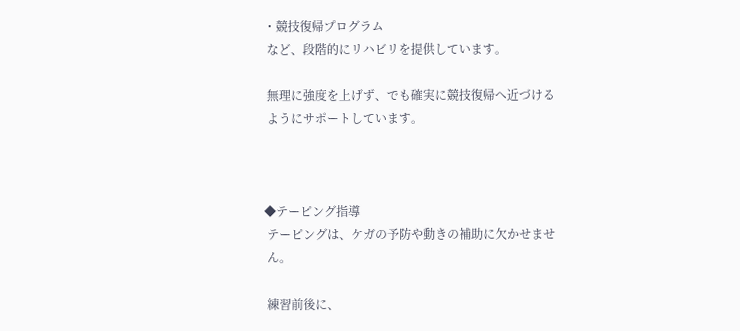・競技復帰プログラム
 など、段階的にリハビリを提供しています。

 無理に強度を上げず、でも確実に競技復帰へ近づける
 ようにサポートしています。



◆テーピング指導
 テーピングは、ケガの予防や動きの補助に欠かせませ
 ん。

 練習前後に、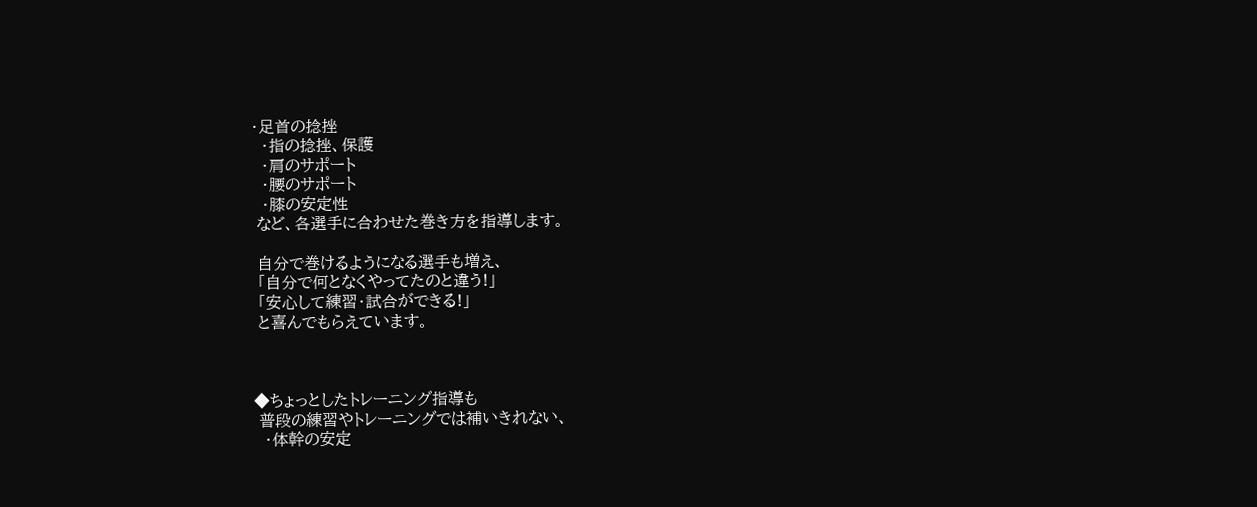・足首の捻挫
  ・指の捻挫、保護
  ・肩のサポート
  ・腰のサポート
  ・膝の安定性
 など、各選手に合わせた巻き方を指導します。

 自分で巻けるようになる選手も増え、
 「自分で何となくやってたのと違う!」
 「安心して練習・試合ができる!」
 と喜んでもらえています。



◆ちょっとしたトレーニング指導も
 普段の練習やトレーニングでは補いきれない、
  ・体幹の安定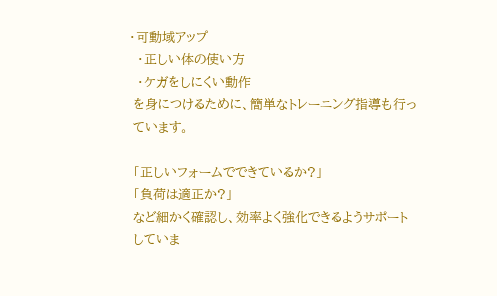・可動域アップ
  ・正しい体の使い方
  ・ケガをしにくい動作
 を身につけるために、簡単なトレーニング指導も行っ
 ています。

 「正しいフォームでできているか?」
 「負荷は適正か?」
 など細かく確認し、効率よく強化できるようサポート
 していま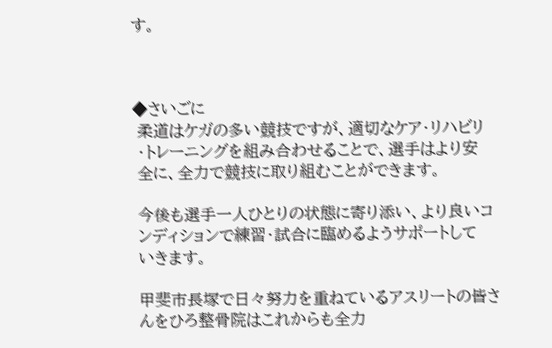す。



◆さいごに
 柔道はケガの多い競技ですが、適切なケア・リハビリ
 ・トレーニングを組み合わせることで、選手はより安
 全に、全力で競技に取り組むことができます。

 今後も選手一人ひとりの状態に寄り添い、より良いコ
 ンディションで練習・試合に臨めるようサポートして
 いきます。

 甲斐市長塚で日々努力を重ねているアスリートの皆さ
 んをひろ整骨院はこれからも全力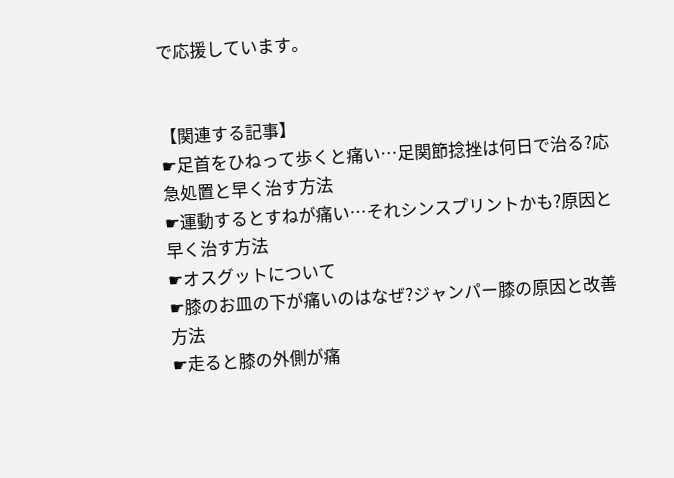で応援しています。


【関連する記事】
☛足首をひねって歩くと痛い…足関節捻挫は何日で治る?応急処置と早く治す方法
☛運動するとすねが痛い…それシンスプリントかも?原因と早く治す方法
☛オスグットについて
☛膝のお皿の下が痛いのはなぜ?ジャンパー膝の原因と改善方法
☛走ると膝の外側が痛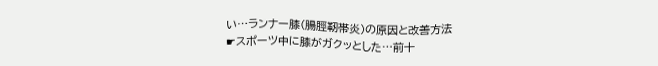い…ランナー膝(腸脛靭帯炎)の原因と改善方法
☛スポーツ中に膝がガクッとした…前十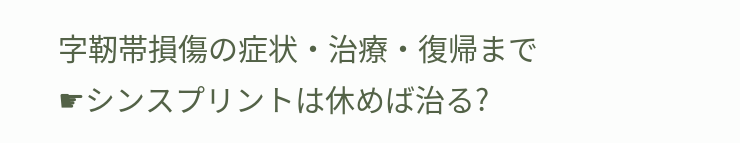字靭帯損傷の症状・治療・復帰まで
☛シンスプリントは休めば治る?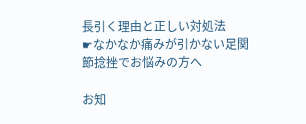長引く理由と正しい対処法
☛なかなか痛みが引かない足関節捻挫でお悩みの方へ

お知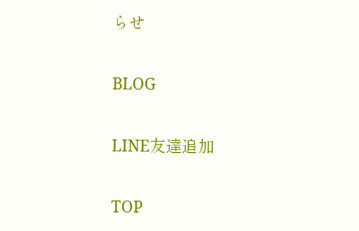らせ

BLOG

LINE友達追加

TOP